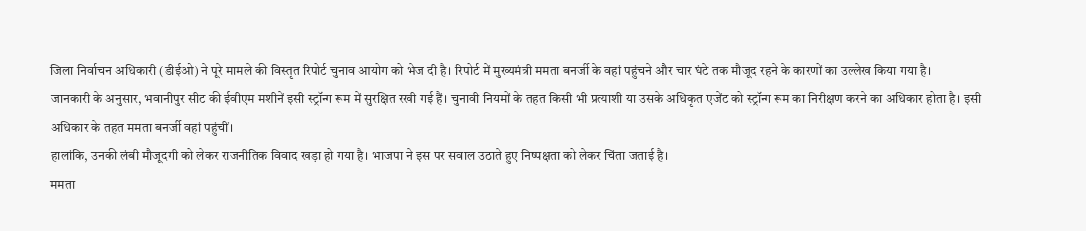जिला निर्वाचन अधिकारी (डीईओ) ने पूरे मामले की विस्तृत रिपोर्ट चुनाव आयोग को भेज दी है। रिपोर्ट में मुख्यमंत्री ममता बनर्जी के वहां पहुंचने और चार घंटे तक मौजूद रहने के कारणों का उल्लेख किया गया है।
जानकारी के अनुसार, भवानीपुर सीट की ईवीएम मशीनें इसी स्ट्रॉन्ग रूम में सुरक्षित रखी गई हैं। चुनावी नियमों के तहत किसी भी प्रत्याशी या उसके अधिकृत एजेंट को स्ट्रॉन्ग रूम का निरीक्षण करने का अधिकार होता है। इसी अधिकार के तहत ममता बनर्जी वहां पहुंचीं।
हालांकि, उनकी लंबी मौजूदगी को लेकर राजनीतिक विवाद खड़ा हो गया है। भाजपा ने इस पर सवाल उठाते हुए निष्पक्षता को लेकर चिंता जताई है।
ममता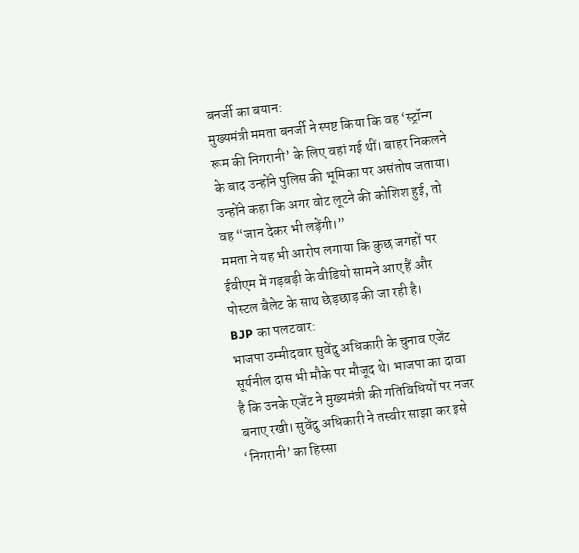बनर्जी का बयान:
मुख्यमंत्री ममता बनर्जी ने स्पष्ट किया कि वह ‘स्ट्रॉन्ग रूम की निगरानी’ के लिए वहां गई थीं। बाहर निकलने के बाद उन्होंने पुलिस की भूमिका पर असंतोष जताया। उन्होंने कहा कि अगर वोट लूटने की कोशिश हुई, तो वह “जान देकर भी लड़ेंगी।”
ममता ने यह भी आरोप लगाया कि कुछ जगहों पर ईवीएम में गड़बड़ी के वीडियो सामने आए हैं और पोस्टल बैलेट के साथ छेड़छाड़ की जा रही है।
BJP का पलटवार:
भाजपा उम्मीदवार सुवेंदु अधिकारी के चुनाव एजेंट सूर्यनील दास भी मौके पर मौजूद थे। भाजपा का दावा है कि उनके एजेंट ने मुख्यमंत्री की गतिविधियों पर नजर बनाए रखी। सुवेंदु अधिकारी ने तस्वीर साझा कर इसे ‘निगरानी’ का हिस्सा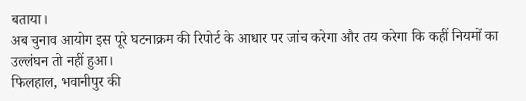बताया।
अब चुनाव आयोग इस पूरे घटनाक्रम की रिपोर्ट के आधार पर जांच करेगा और तय करेगा कि कहीं नियमों का उल्लंघन तो नहीं हुआ।
फिलहाल, भवानीपुर की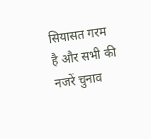सियासत गरम है और सभी की नजरें चुनाव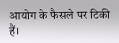आयोग के फैसले पर टिकी हैं।